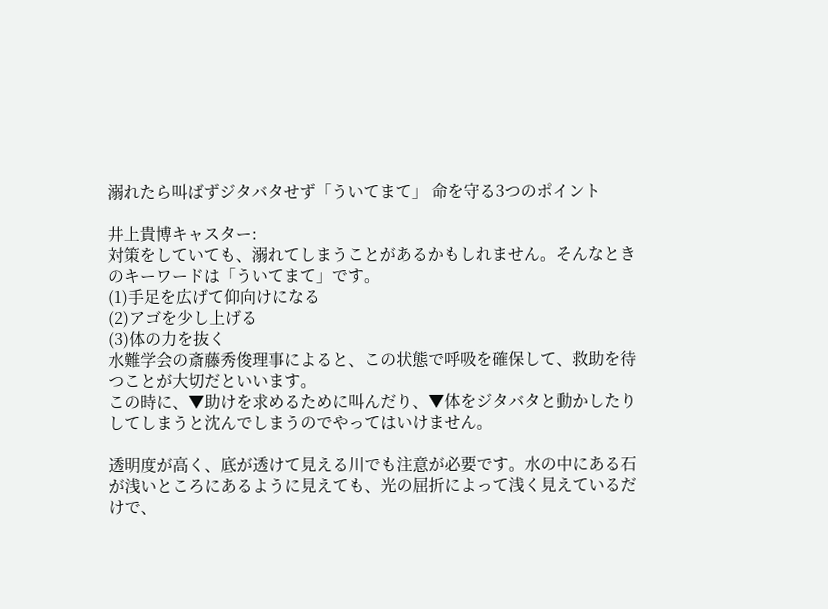溺れたら叫ばずジタバタせず「ういてまて」 命を守る3つのポイント

井上貴博キャスター:
対策をしていても、溺れてしまうことがあるかもしれません。そんなときのキーワードは「ういてまて」です。
(1)手足を広げて仰向けになる
(2)アゴを少し上げる
(3)体の力を抜く
水難学会の斎藤秀俊理事によると、この状態で呼吸を確保して、救助を待つことが大切だといいます。
この時に、▼助けを求めるために叫んだり、▼体をジタバタと動かしたりしてしまうと沈んでしまうのでやってはいけません。

透明度が高く、底が透けて見える川でも注意が必要です。水の中にある石が浅いところにあるように見えても、光の屈折によって浅く見えているだけで、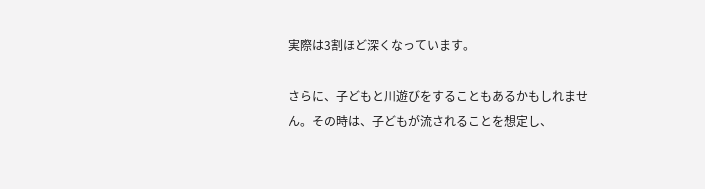実際は3割ほど深くなっています。

さらに、子どもと川遊びをすることもあるかもしれません。その時は、子どもが流されることを想定し、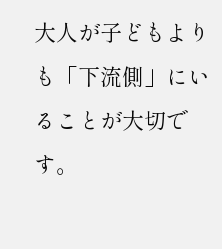大人が子どもよりも「下流側」にいることが大切です。